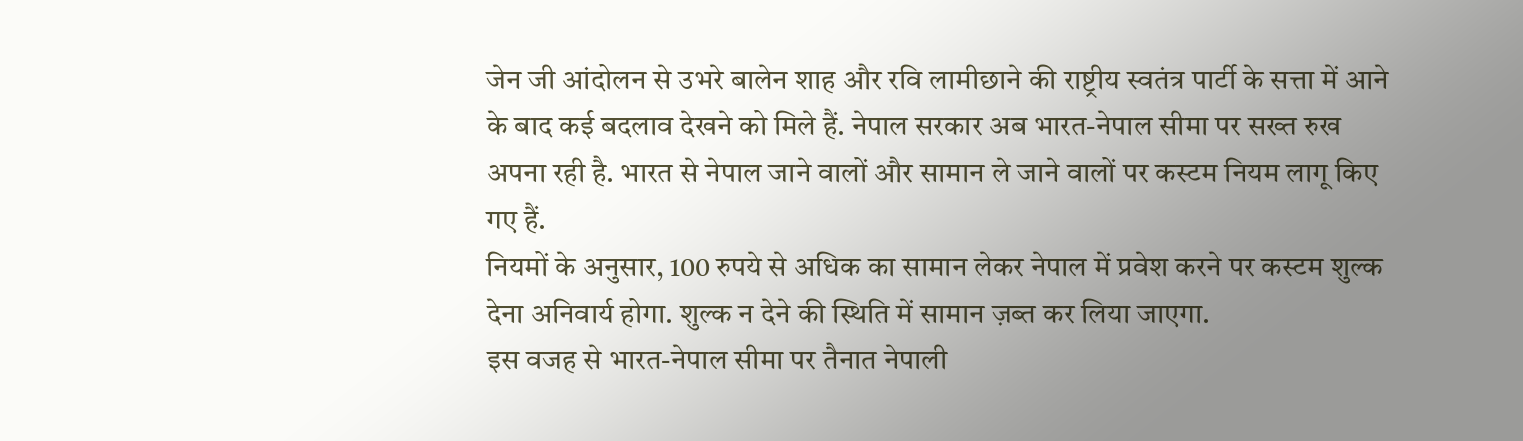जेन जी आंदोलन से उभरे बालेन शाह और रवि लामीछाने की राष्ट्रीय स्वतंत्र पार्टी के सत्ता में आने के बाद कई बदलाव देखने को मिले हैं. नेपाल सरकार अब भारत-नेपाल सीमा पर सख्त रुख अपना रही है. भारत से नेपाल जाने वालों और सामान ले जाने वालों पर कस्टम नियम लागू किए गए हैं.
नियमों के अनुसार, 100 रुपये से अधिक का सामान लेकर नेपाल में प्रवेश करने पर कस्टम शुल्क देना अनिवार्य होगा. शुल्क न देने की स्थिति में सामान ज़ब्त कर लिया जाएगा.
इस वजह से भारत-नेपाल सीमा पर तैनात नेपाली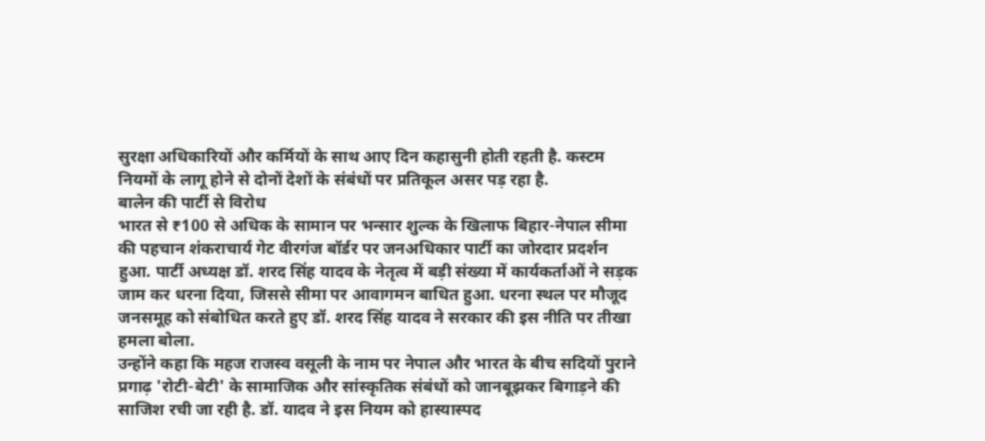सुरक्षा अधिकारियों और कर्मियों के साथ आए दिन कहासुनी होती रहती है. कस्टम नियमों के लागू होने से दोनों देशों के संबंधों पर प्रतिकूल असर पड़ रहा है.
बालेन की पार्टी से विरोध
भारत से ₹100 से अधिक के सामान पर भन्सार शुल्क के खिलाफ बिहार-नेपाल सीमा की पहचान शंकराचार्य गेट वीरगंज बॉर्डर पर जनअधिकार पार्टी का जोरदार प्रदर्शन हुआ. पार्टी अध्यक्ष डॉ. शरद सिंह यादव के नेतृत्व में बड़ी संख्या में कार्यकर्ताओं ने सड़क जाम कर धरना दिया, जिससे सीमा पर आवागमन बाधित हुआ. धरना स्थल पर मौजूद जनसमूह को संबोधित करते हुए डॉ. शरद सिंह यादव ने सरकार की इस नीति पर तीखा हमला बोला.
उन्होंने कहा कि महज राजस्व वसूली के नाम पर नेपाल और भारत के बीच सदियों पुराने प्रगाढ़ 'रोटी-बेटी' के सामाजिक और सांस्कृतिक संबंधों को जानबूझकर बिगाड़ने की साजिश रची जा रही है. डॉ. यादव ने इस नियम को हास्यास्पद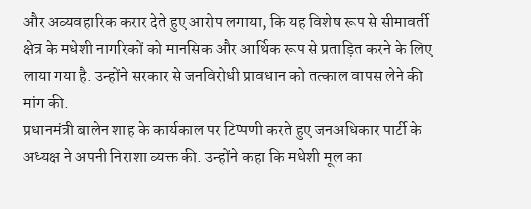और अव्यवहारिक करार देते हुए आरोप लगाया, कि यह विशेष रूप से सीमावर्ती क्षेत्र के मधेशी नागरिकों को मानसिक और आर्थिक रूप से प्रताड़ित करने के लिए लाया गया है. उन्होंने सरकार से जनविरोधी प्रावधान को तत्काल वापस लेने की मांग की.
प्रधानमंत्री बालेन शाह के कार्यकाल पर टिप्पणी करते हुए जनअधिकार पार्टी के अध्यक्ष ने अपनी निराशा व्यक्त की. उन्होंने कहा कि मधेशी मूल का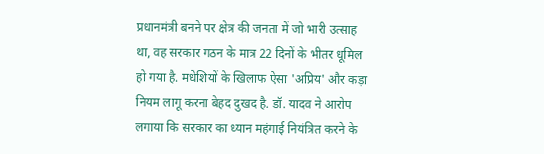प्रधानमंत्री बनने पर क्षेत्र की जनता में जो भारी उत्साह था, वह सरकार गठन के मात्र 22 दिनों के भीतर धूमिल हो गया है. मधेशियों के खिलाफ ऐसा 'अप्रिय' और कड़ा नियम लागू करना बेहद दुखद है. डॉ. यादव ने आरोप लगाया कि सरकार का ध्यान महंगाई नियंत्रित करने के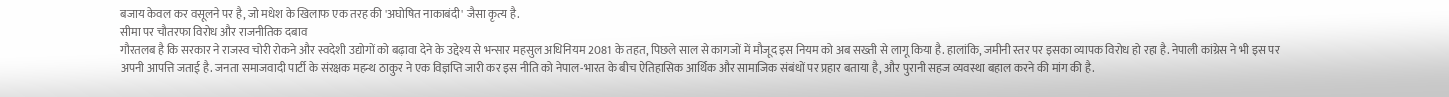बजाय केवल कर वसूलने पर है, जो मधेश के खिलाफ एक तरह की 'अघोषित नाकाबंदी' जैसा कृत्य है.
सीमा पर चौतरफा विरोध और राजनीतिक दबाव
गौरतलब है कि सरकार ने राजस्व चोरी रोकने और स्वदेशी उद्योगों को बढ़ावा देने के उद्देश्य से भन्सार महसुल अधिनियम 2081 के तहत, पिछले साल से कागजों में मौजूद इस नियम को अब सख्ती से लागू किया है. हालांकि, जमीनी स्तर पर इसका व्यापक विरोध हो रहा है. नेपाली कांग्रेस ने भी इस पर अपनी आपत्ति जताई है. जनता समाजवादी पार्टी के संरक्षक महन्थ ठाकुर ने एक विज्ञप्ति जारी कर इस नीति को नेपाल-भारत के बीच ऐतिहासिक आर्थिक और सामाजिक संबंधों पर प्रहार बताया है, और पुरानी सहज व्यवस्था बहाल करने की मांग की है.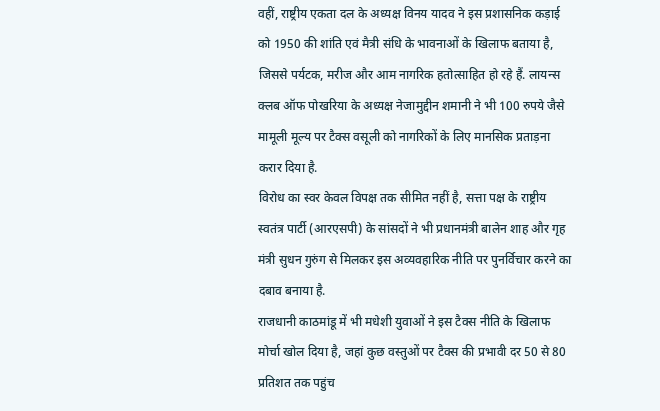वहीं, राष्ट्रीय एकता दल के अध्यक्ष विनय यादव ने इस प्रशासनिक कड़ाई को 1950 की शांति एवं मैत्री संधि के भावनाओं के खिलाफ बताया है, जिससे पर्यटक, मरीज और आम नागरिक हतोत्साहित हो रहे हैं. लायन्स क्लब ऑफ पोखरिया के अध्यक्ष नेजामुद्दीन शमानी ने भी 100 रुपये जैसे मामूली मूल्य पर टैक्स वसूली को नागरिकों के लिए मानसिक प्रताड़ना करार दिया है.
विरोध का स्वर केवल विपक्ष तक सीमित नहीं है, सत्ता पक्ष के राष्ट्रीय स्वतंत्र पार्टी (आरएसपी) के सांसदों ने भी प्रधानमंत्री बालेन शाह और गृह मंत्री सुधन गुरुंग से मिलकर इस अव्यवहारिक नीति पर पुनर्विचार करने का दबाव बनाया है.
राजधानी काठमांडू में भी मधेशी युवाओं ने इस टैक्स नीति के खिलाफ मोर्चा खोल दिया है, जहां कुछ वस्तुओं पर टैक्स की प्रभावी दर 50 से 80 प्रतिशत तक पहुंच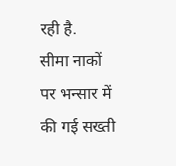रही है.
सीमा नाकों पर भन्सार में की गई सख्ती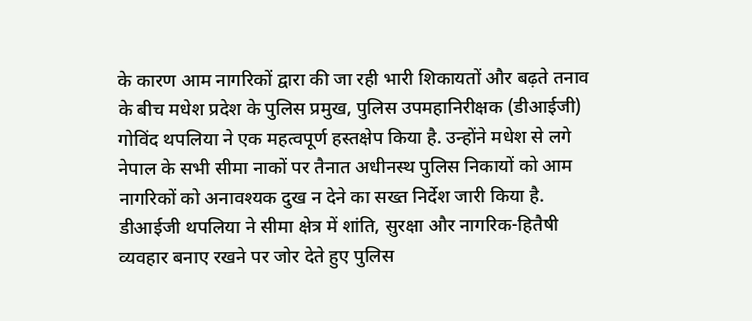के कारण आम नागरिकों द्वारा की जा रही भारी शिकायतों और बढ़ते तनाव के बीच मधेश प्रदेश के पुलिस प्रमुख, पुलिस उपमहानिरीक्षक (डीआईजी) गोविंद थपलिया ने एक महत्वपूर्ण हस्तक्षेप किया है. उन्होंने मधेश से लगे नेपाल के सभी सीमा नाकों पर तैनात अधीनस्थ पुलिस निकायों को आम नागरिकों को अनावश्यक दुख न देने का सख्त निर्देश जारी किया है.
डीआईजी थपलिया ने सीमा क्षेत्र में शांति, सुरक्षा और नागरिक-हितैषी व्यवहार बनाए रखने पर जोर देते हुए पुलिस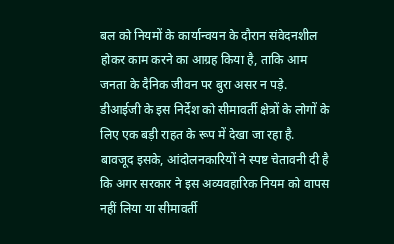बल को नियमों के कार्यान्वयन के दौरान संवेदनशील होकर काम करने का आग्रह किया है, ताकि आम जनता के दैनिक जीवन पर बुरा असर न पड़े. डीआईजी के इस निर्देश को सीमावर्ती क्षेत्रों के लोगों के लिए एक बड़ी राहत के रूप में देखा जा रहा है.
बावजूद इसके, आंदोलनकारियों ने स्पष्ट चेतावनी दी है कि अगर सरकार ने इस अव्यवहारिक नियम को वापस नहीं लिया या सीमावर्ती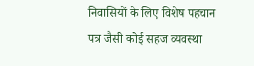निवासियों के लिए विशेष पहचान पत्र जैसी कोई सहज व्यवस्था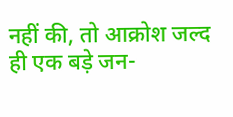नहीं की, तो आक्रोश जल्द ही एक बड़े जन-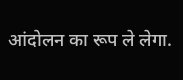आंदोलन का रूप ले लेगा.